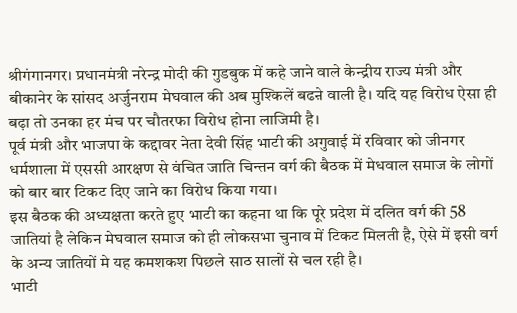श्रीगंगानगर। प्रधानमंत्री नरेन्द्र मोदी की गुडबुक में कहे जाने वाले केन्द्रीय राज्य मंत्री और बीकानेर के सांसद अर्जुनराम मेघवाल की अब मुश्किलें बढऩे वाली है। यदि यह विरोध ऐसा ही बढ़ा तो उनका हर मंच पर चौतरफा विरोध होना लाजिमी है।
पूर्व मंत्री और भाजपा के कद्दावर नेता देवी सिंह भाटी की अगुवाई में रविवार को जीनगर धर्मशाला में एससी आरक्षण से वंचित जाति चिन्तन वर्ग की बैठक में मेधवाल समाज के लोगों को बार बार टिकट दिए जाने का विरोध किया गया।
इस बैठक की अध्यक्षता करते हुए भाटी का कहना था कि पूरे प्रदेश में दलित वर्ग की 58 जातियां है लेकिन मेघवाल समाज को ही लोकसभा चुनाव में टिकट मिलती है, ऐसे में इसी वर्ग के अन्य जातियों मे यह कमशकश पिछले साठ सालों से चल रही है।
भाटी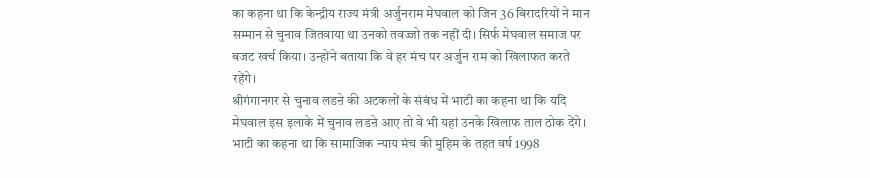का कहना था कि केन्द्रीय राज्य मंत्री अर्जुनराम मेघवाल को जिन 36 बिरादरियों ने मान सम्मान से चुनाव जितवाया था उनको तवज्जो तक नहीं दी। सिर्फ मेघवाल समाज पर बजट खर्च किया। उन्होंने बताया कि वे हर मंच पर अर्जुन राम को खिलाफत करते रहेंगे।
श्रीगंगानगर से चुनाव लडऩे की अटकलों के संबंध में भाटी का कहना था कि यदि मेघवाल इस इलाके में चुनाव लडऩे आए तो वे भी यहां उनके खिलाफ ताल ठोक देंगे।
भाटी का कहना था कि सामाजिक न्याय मंच की मुहिम के तहत वर्ष 1998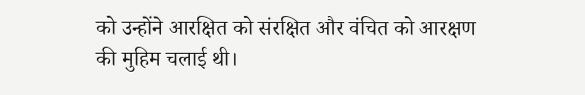को उन्होंने आरक्षित को संरक्षित और वंचित को आरक्षण की मुहिम चलाई थी।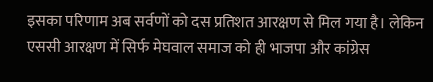इसका परिणाम अब सर्वणों को दस प्रतिशत आरक्षण से मिल गया है। लेकिन एससी आरक्षण में सिर्फ मेघवाल समाज को ही भाजपा और कांग्रेस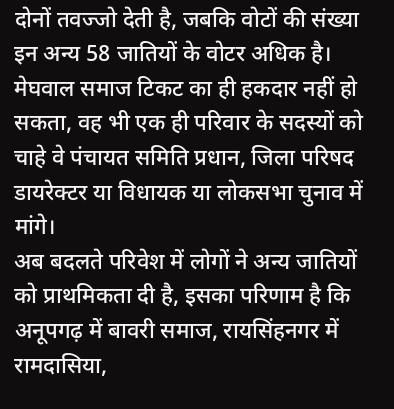दोनों तवज्जो देती है, जबकि वोटों की संख्या इन अन्य 58 जातियों के वोटर अधिक है।
मेघवाल समाज टिकट का ही हकदार नहीं हो सकता, वह भी एक ही परिवार के सदस्यों को चाहे वे पंचायत समिति प्रधान, जिला परिषद डायरेक्टर या विधायक या लोकसभा चुनाव में मांगे।
अब बदलते परिवेश में लोगों ने अन्य जातियों को प्राथमिकता दी है, इसका परिणाम है कि अनूपगढ़ में बावरी समाज, रायसिंहनगर में रामदासिया,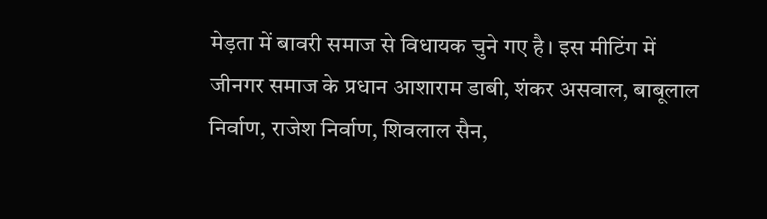मेड़ता में बावरी समाज से विधायक चुने गए है। इस मीटिंग में जीनगर समाज के प्रधान आशाराम डाबी, शंकर असवाल, बाबूलाल निर्वाण, राजेश निर्वाण, शिवलाल सैन,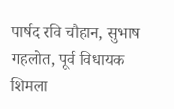पार्षद रवि चौहान, सुभाष गहलोत, पूर्व विधायक शिमला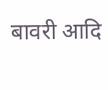बावरी आदि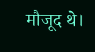मौजूद थे।